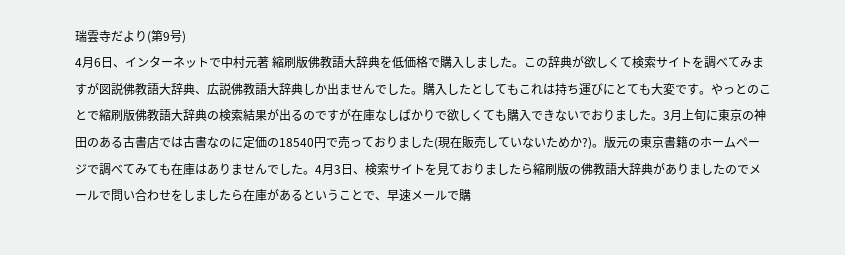瑞雲寺だより(第9号)
4月6日、インターネットで中村元著 縮刷版佛教語大辞典を低価格で購入しました。この辞典が欲しくて検索サイトを調べてみますが図説佛教語大辞典、広説佛教語大辞典しか出ませんでした。購入したとしてもこれは持ち運びにとても大変です。やっとのことで縮刷版佛教語大辞典の検索結果が出るのですが在庫なしばかりで欲しくても購入できないでおりました。3月上旬に東京の神田のある古書店では古書なのに定価の18540円で売っておりました(現在販売していないためか?)。版元の東京書籍のホームページで調べてみても在庫はありませんでした。4月3日、検索サイトを見ておりましたら縮刷版の佛教語大辞典がありましたのでメールで問い合わせをしましたら在庫があるということで、早速メールで購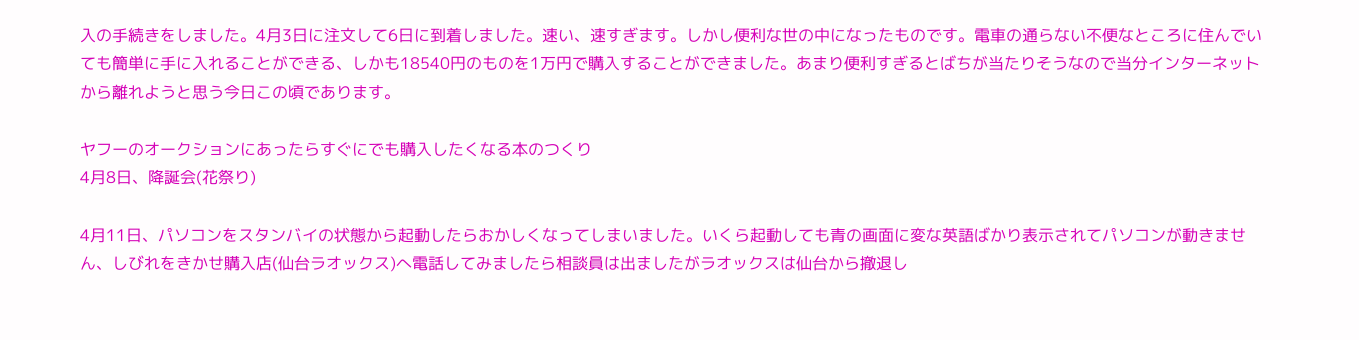入の手続きをしました。4月3日に注文して6日に到着しました。速い、速すぎます。しかし便利な世の中になったものです。電車の通らない不便なところに住んでいても簡単に手に入れることができる、しかも18540円のものを1万円で購入することができました。あまり便利すぎるとばちが当たりそうなので当分インターネットから離れようと思う今日この頃であります。

ヤフーのオークションにあったらすぐにでも購入したくなる本のつくり
4月8日、降誕会(花祭り)

4月11日、パソコンをスタンバイの状態から起動したらおかしくなってしまいました。いくら起動しても青の画面に変な英語ばかり表示されてパソコンが動きません、しびれをきかせ購入店(仙台ラオックス)へ電話してみましたら相談員は出ましたがラオックスは仙台から撤退し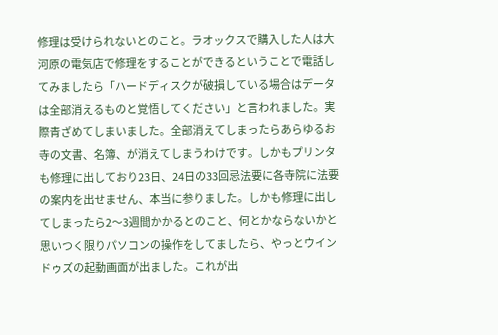修理は受けられないとのこと。ラオックスで購入した人は大河原の電気店で修理をすることができるということで電話してみましたら「ハードディスクが破損している場合はデータは全部消えるものと覚悟してください」と言われました。実際青ざめてしまいました。全部消えてしまったらあらゆるお寺の文書、名簿、が消えてしまうわけです。しかもプリンタも修理に出しており23日、24日の33回忌法要に各寺院に法要の案内を出せません、本当に参りました。しかも修理に出してしまったら2〜3週間かかるとのこと、何とかならないかと思いつく限りパソコンの操作をしてましたら、やっとウインドゥズの起動画面が出ました。これが出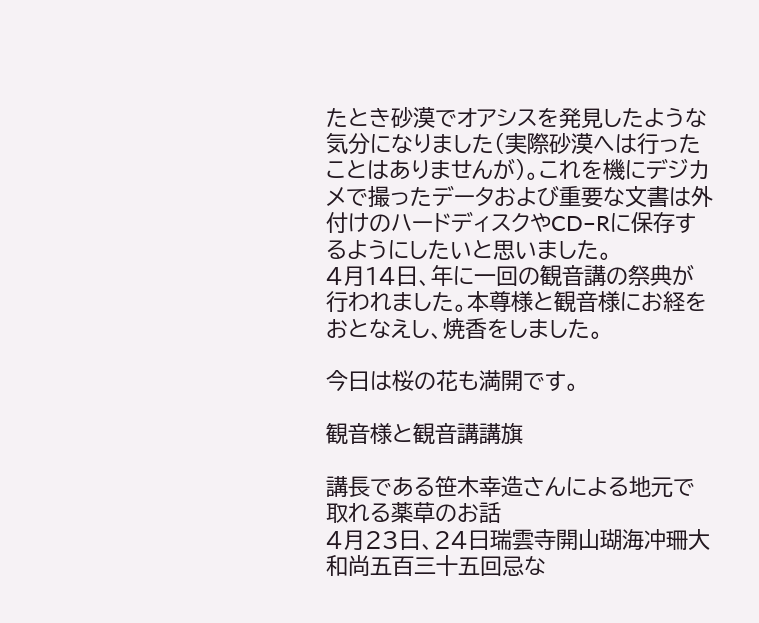たとき砂漠でオアシスを発見したような気分になりました(実際砂漠へは行ったことはありませんが)。これを機にデジカメで撮ったデータおよび重要な文書は外付けのハードディスクやCD−Rに保存するようにしたいと思いました。
4月14日、年に一回の観音講の祭典が行われました。本尊様と観音様にお経をおとなえし、焼香をしました。

今日は桜の花も満開です。

観音様と観音講講旗

講長である笹木幸造さんによる地元で取れる薬草のお話
4月23日、24日瑞雲寺開山瑚海冲珊大和尚五百三十五回忌な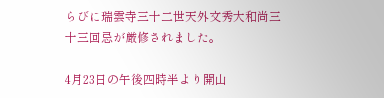らびに瑞雲寺三十二世天外文秀大和尚三十三回忌が厳修されました。

4月23日の午後四時半より開山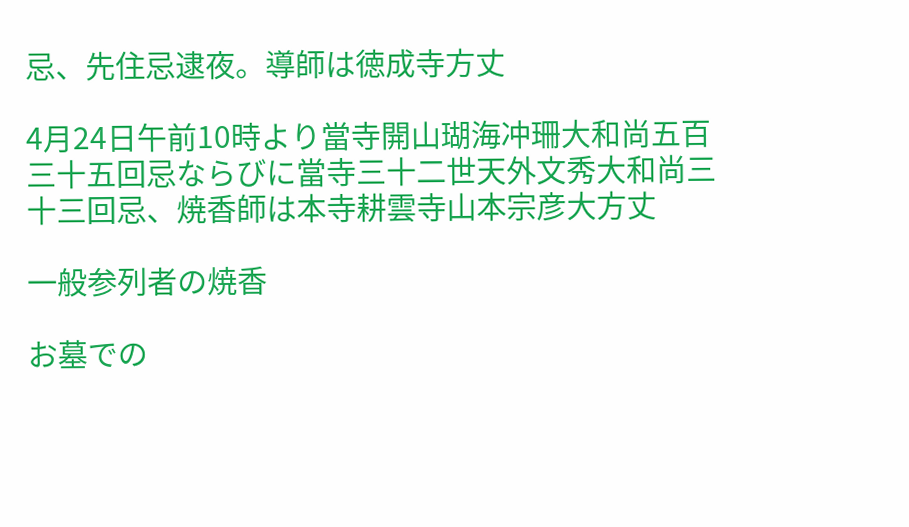忌、先住忌逮夜。導師は徳成寺方丈

4月24日午前10時より當寺開山瑚海冲珊大和尚五百三十五回忌ならびに當寺三十二世天外文秀大和尚三十三回忌、焼香師は本寺耕雲寺山本宗彦大方丈

一般参列者の焼香

お墓での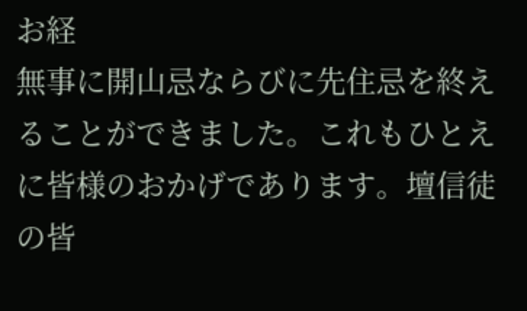お経
無事に開山忌ならびに先住忌を終えることができました。これもひとえに皆様のおかげであります。壇信徒の皆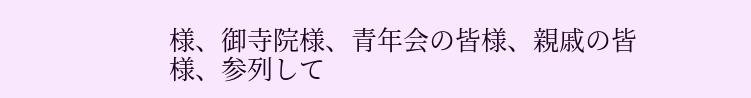様、御寺院様、青年会の皆様、親戚の皆様、参列して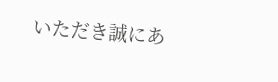いただき誠にあ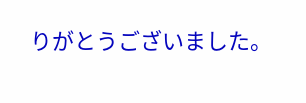りがとうございました。